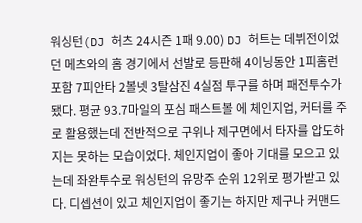워싱턴(DJ 허츠 24시즌 1패 9.00) DJ 허트는 데뷔전이었던 메츠와의 홈 경기에서 선발로 등판해 4이닝동안 1피홈런 포함 7피안타 2볼넷 3탈삼진 4실점 투구를 하며 패전투수가 됐다. 평균 93.7마일의 포심 패스트볼 에 체인지업, 커터를 주로 활용했는데 전반적으로 구위나 제구면에서 타자를 압도하지는 못하는 모습이었다. 체인지업이 좋아 기대를 모으고 있는데 좌완투수로 워싱턴의 유망주 순위 12위로 평가받고 있다. 디셉션이 있고 체인지업이 좋기는 하지만 제구나 커맨드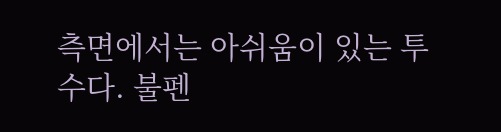측면에서는 아쉬움이 있는 투수다. 불펜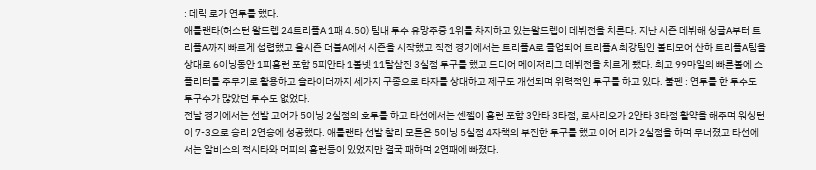: 데릭 로가 연투를 했다.
애틀랜타(허스턴 왈드렙 24트리플A 1패 4.50) 팀내 투수 유망주중 1위를 차지하고 있는왈드렙이 데뷔전을 치른다. 지난 시즌 데뷔해 싱글A부터 트리플A까지 빠르게 섭렵했고 올시즌 더블A에서 시즌을 시작했고 직전 경기에서는 트리플A로 콜업되어 트리플A 최강팀인 볼티모어 산하 트리플A팀을 상대로 6이닝동안 1피홈런 포함 5피안타 1볼넷 11탈삼진 3실점 투구를 했고 드디어 메이저리그 데뷔전을 치르게 됐다. 최고 99마일의 빠른볼에 스플리터를 주무기로 활용하고 슬라이더까지 세가지 구종으로 타자를 상대하고 제구도 개선되며 위력적인 투구를 하고 있다. 불펜 : 연투를 한 투수도 투구수가 많았던 투수도 없었다.
전날 경기에서는 선발 고어가 5이닝 2실점의 호투를 하고 타선에서는 센젤이 홈런 포함 3안타 3타점, 로사리오가 2안타 3타점 활약을 해주며 워싱턴이 7-3으로 승리 2연승에 성공했다. 애틀랜타 선발 찰리 모튼은 5이닝 5실점 4자책의 부진한 투구를 했고 이어 리가 2실점을 하며 무너졌고 타선에서는 알비스의 적시타와 머피의 홈런등이 있었지만 결국 패하며 2연패에 빠졌다.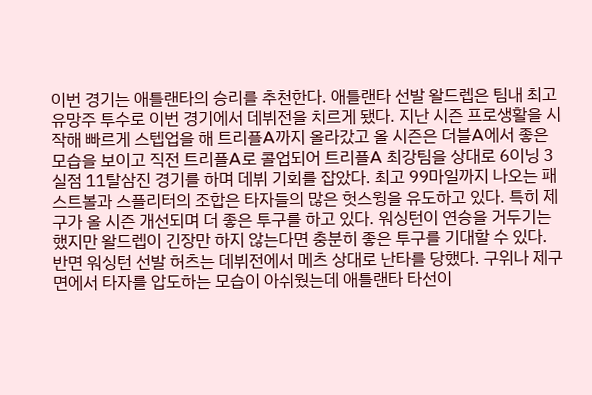이번 경기는 애틀랜타의 승리를 추천한다. 애틀랜타 선발 왈드렙은 팀내 최고 유망주 투수로 이번 경기에서 데뷔전을 치르게 됐다. 지난 시즌 프로생활을 시작해 빠르게 스텝업을 해 트리플A까지 올라갔고 올 시즌은 더블A에서 좋은 모습을 보이고 직전 트리플A로 콜업되어 트리플A 최강팀을 상대로 6이닝 3실점 11탈삼진 경기를 하며 데뷔 기회를 잡았다. 최고 99마일까지 나오는 패스트볼과 스플리터의 조합은 타자들의 많은 헛스윙을 유도하고 있다. 특히 제구가 올 시즌 개선되며 더 좋은 투구를 하고 있다. 워싱턴이 연승을 거두기는 했지만 왈드렙이 긴장만 하지 않는다면 충분히 좋은 투구를 기대할 수 있다. 반면 워싱턴 선발 허츠는 데뷔전에서 메츠 상대로 난타를 당했다. 구위나 제구면에서 타자를 압도하는 모습이 아쉬웠는데 애틀랜타 타선이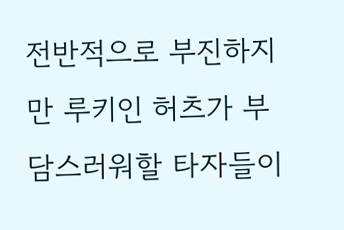전반적으로 부진하지만 루키인 허츠가 부담스러워할 타자들이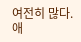여전히 많다. 애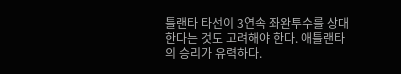틀랜타 타선이 3연속 좌완투수를 상대한다는 것도 고려해야 한다. 애틀랜타의 승리가 유력하다.